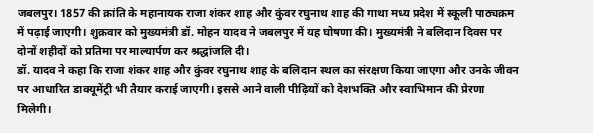जबलपुर। 1857 की क्रांति के महानायक राजा शंकर शाह और कुंवर रघुनाथ शाह की गाथा मध्य प्रदेश में स्कूली पाठ्यक्रम में पढ़ाई जाएगी। शुक्रवार को मुख्यमंत्री डॉ. मोहन यादव ने जबलपुर में यह घोषणा की। मुख्यमंत्री ने बलिदान दिवस पर दोनों शहीदों को प्रतिमा पर माल्यार्पण कर श्रद्धांजलि दी।
डॉ. यादव ने कहा कि राजा शंकर शाह और कुंवर रघुनाथ शाह के बलिदान स्थल का संरक्षण किया जाएगा और उनके जीवन पर आधारित डाक्यूमेंट्री भी तैयार कराई जाएगी। इससे आने वाली पीढ़ियों को देशभक्ति और स्वाभिमान की प्रेरणा मिलेगी।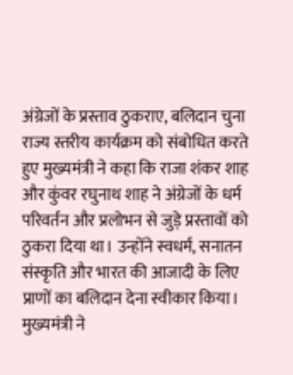अंग्रेजों के प्रस्ताव ठुकराए, बलिदान चुना
राज्य स्तरीय कार्यक्रम को संबोधित करते हुए मुख्यमंत्री ने कहा कि राजा शंकर शाह और कुंवर रघुनाथ शाह ने अंग्रेजों के धर्म परिवर्तन और प्रलोभन से जुड़े प्रस्तावों को ठुकरा दिया था। उन्होंने स्वधर्म, सनातन संस्कृति और भारत की आजादी के लिए प्राणों का बलिदान देना स्वीकार किया। मुख्यमंत्री ने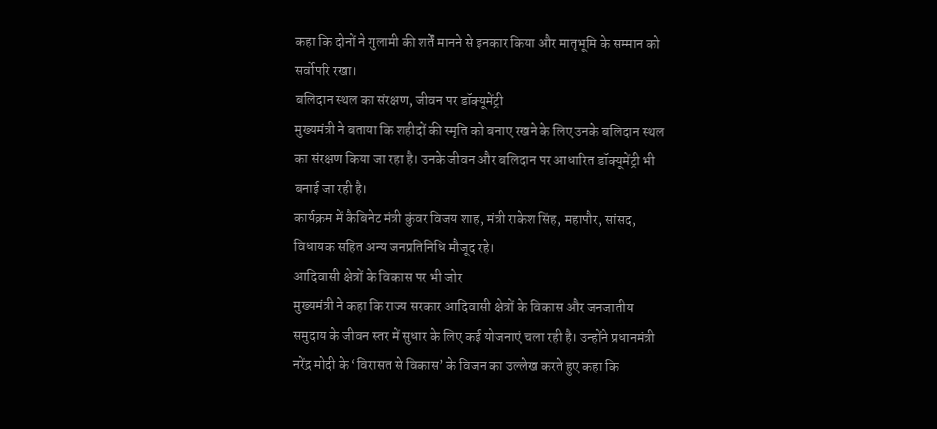कहा कि दोनों ने गुलामी की शर्तें मानने से इनकार किया और मातृभूमि के सम्मान को सर्वोपरि रखा।
बलिदान स्थल का संरक्षण, जीवन पर डॉक्यूमेंट्री
मुख्यमंत्री ने बताया कि शहीदों की स्मृति को बनाए रखने के लिए उनके बलिदान स्थल का संरक्षण किया जा रहा है। उनके जीवन और बलिदान पर आधारित डॉक्यूमेंट्री भी बनाई जा रही है।
कार्यक्रम में कैबिनेट मंत्री कुंवर विजय शाह, मंत्री राकेश सिंह, महापौर, सांसद, विधायक सहित अन्य जनप्रतिनिधि मौजूद रहे।
आदिवासी क्षेत्रों के विकास पर भी जोर
मुख्यमंत्री ने कहा कि राज्य सरकार आदिवासी क्षेत्रों के विकास और जनजातीय समुदाय के जीवन स्तर में सुधार के लिए कई योजनाएं चला रही है। उन्होंने प्रधानमंत्री नरेंद्र मोदी के ‘विरासत से विकास’ के विजन का उल्लेख करते हुए कहा कि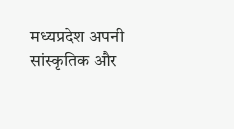मध्यप्रदेश अपनी सांस्कृतिक और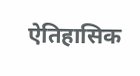ऐतिहासिक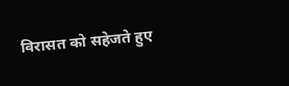विरासत को सहेजते हुए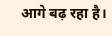आगे बढ़ रहा है।